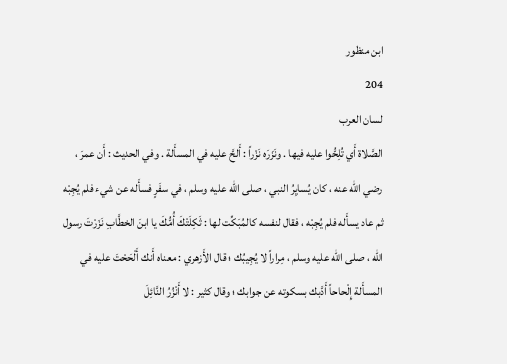ابن منظور
204
لسان العرب
الصَّلاة أَي تُلِحُّوا عليه فيها . ونَزَرَه نَزْراً : أَلحَّ عليه في المسأَلة . وفي الحديث : أَن عمرَ ، رضي الله عنه ، كان يُسايِرُ النبي ، صلى الله عليه وسلم ، في سفَرٍ فسأَله عن شيء فلم يُجِبْه ثم عاد يسأَله فلم يُجِبْه ، فقال لنفسه كالمُبَكِّت لها : ثَكِلَتْكَ أُمُّكَ يا ابنَ الخطَّابِ نَزَرْتَ رسول الله ، صلى الله عليه وسلم ، مِراراً لا يُجِيبُك ؛ قال الأَزهري : معناه أَنك أَلْحَحْتَ عليه في المسأَلة إِلْحاحاً أَدَّبك بسكوته عن جوابك ؛ وقال كثير : لا أَنْزُرُ النَّائِلَ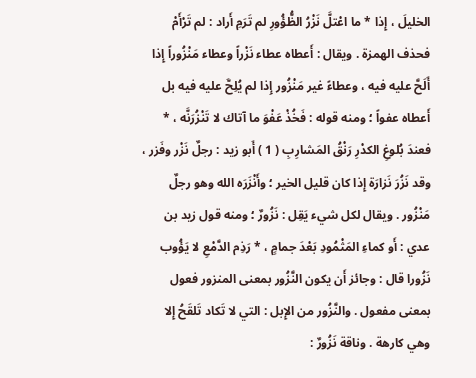الخليلَ ، إِذا * ما اعْتلَّ نَزْرُ الظُّؤُورِ لم تَرَمِ أَراد : لم تَرْأَمْ فحذف الهمزة . ويقال : أَعطاه عطاء نَزْراً وعطاء مَنْزُوراً إِذا أَلَحَّ عليه فيه ، وعطاءً غير مَنْزُور إِذا لم يُلِحَّ عليه فيه بل أَعطاه عفواً ؛ ومنه قوله : فَخُذْ عَفْوَ ما آتاك لا تَنْزُرَنَّه ، * فعندَ بُلوغِ الكدْرِ رَنْقُ المَشارِبِ ( 1 ) أَبو زيد : رجلٌ نَزْر وفَزر ، وقد نَزُرَ نَزارَة إِذا كان قليل الخير ؛ وأَنْزَرَه الله وهو رجلٌ مَنْزُور . ويقال لكل شيء يَقِل : نَزُورٌ ؛ ومنه قول زيد بن عدي : أَو كماءِ المَثْمُودِ بَعْدَ جمامٍ ، * رَذِم الدَّمْعِ لا يَؤُوب نَزُورا قال : وجائز أَن يكون النَّزُور بمعنى المنزور فعول بمعنى مفعول . والنَّزُور من الإِبل : التي لا تَكاد تَلقَحُ إِلا وهي كارهة . وناقة نَزُورٌ :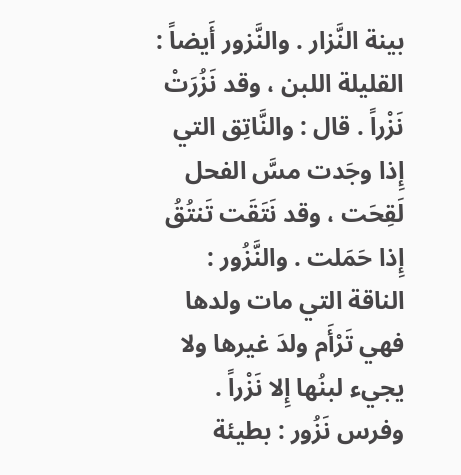بينة النَّزار . والنَّزور أَيضاً : القليلة اللبن ، وقد نَزُرَتْ نَزْراً . قال : والنَّاتِق التي إِذا وجَدت مسَّ الفحل لَقِحَت ، وقد نَتَقَت تَنتُقُ إِذا حَمَلت . والنَّزُور : الناقة التي مات ولدها فهي تَرْأَم ولدَ غيرها ولا يجيء لبنُها إِلا نَزْراً . وفرس نَزُور : بطيئة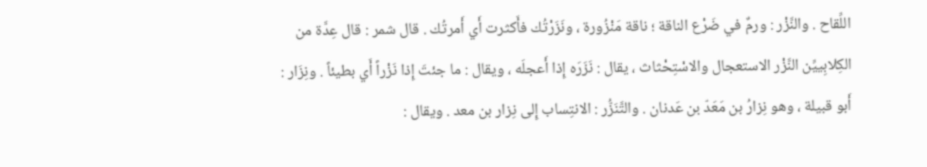اللِّقاح . والنَّزْر : ورمٌ في ضَرْع الناقة ؛ ناقة مَنْزُورة ، ونَزَرْتُك فأَكثرت أَي أَمرتُك . قال شمر : قال عِدَّة من الكِلابِييِّن النَّزْر الاستعجال والاسْتِحْثاث ، يقال : نَزَرَه إِذا أَعجلَه ، ويقال : ما جئتَ إِذا نَزْراً أَي بطيئاً . ونِزَار : أَبو قبيلة ، وهو نِزارُ بن مَعَدّ بن عَدنان . والتَّنَزُّر : الانتِساب إِلى نِزار بن معد . ويقال :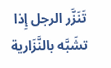تَنَزَّر الرجل إِذا تشَبَّه بالنَّزَارية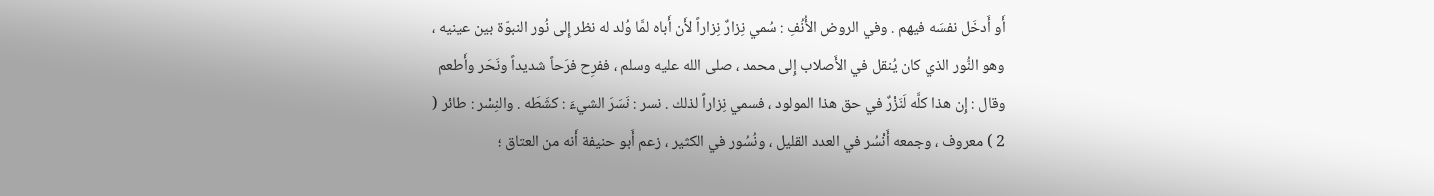أَو أَدخَل نفسَه فيهم . وفي الروض الأُنُفِ : سُمي نِزارٌ نِزاراً لأَن أَباه لمَّا وُلد له نظر إِلى نُور النبوّة بين عينيه ، وهو النُّور الذي كان يُنقل في الأَصلاب إِلى محمد ، صلى الله عليه وسلم ، ففرِح فرَحاً شديداً ونَحَر وأَطعم وقال : إِن هذا كلَّه لَنَزْرٌ في حق هذا المولود ، فسمي نِزاراً لذلك . نسر : نَسَرَ الشيءَ : كشَطَه . والنِسْر : طائر ( 2 ) معروف ، وجمعه أَنْسُر في العدد القليل ، ونُسُور في الكثير ، زعم أَبو حنيفة أَنه من العتاق ؛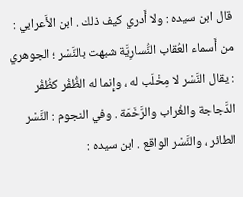قال ابن سيده : ولا أَدري كيف ذلك . ابن الأَعرابي : من أَسماء العُقاب النُّسارِيَّة شبهت بالنَّسْر ؛ الجوهري : يقال النَّسْر لا مِخْلَب له ، وإِنما له الظُّفُر كظُفُر الدَّجاجة والغُراب والرَّخَمَة . وفي النجوم : النَّسْر الطائر ، والنَّسْر الواقع . ابن سيده :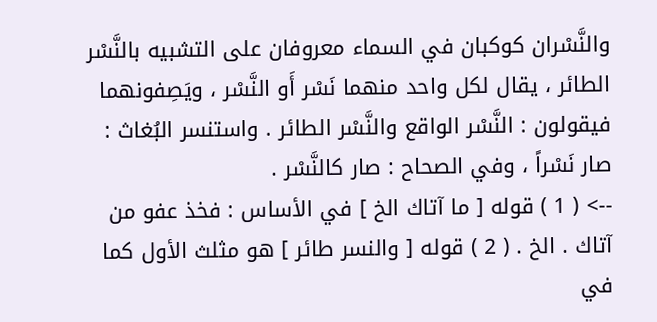والنَّسْران كوكبان في السماء معروفان على التشبيه بالنَّسْر الطائر ، يقال لكل واحد منهما نَسْر أَو النَّسْر ، ويَصِفونهما فيقولون : النَّسْر الواقع والنَّسْر الطائر . واستنسر البُغاث : صار نَسْراً ، وفي الصحاح : صار كالنَّسْر .
--> ( 1 ) قوله [ ما آتاك الخ ] في الأساس : فخذ عفو من آتاك . الخ . ( 2 ) قوله [ والنسر طائر ] هو مثلث الأول كما في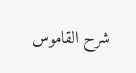شرح القاموس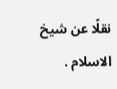نقلًا عن شيخ الاسلام .